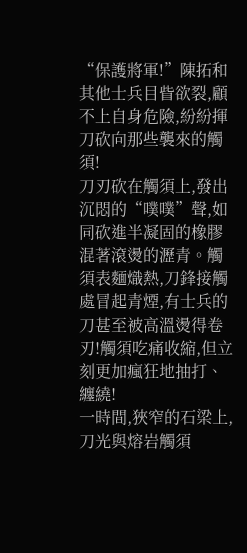“保護將軍!”陳拓和其他士兵目眥欲裂,顧不上自身危險,紛紛揮刀砍向那些襲來的觸須!
刀刃砍在觸須上,發出沉悶的“噗噗”聲,如同砍進半凝固的橡膠混著滾燙的瀝青。觸須表麵熾熱,刀鋒接觸處冒起青煙,有士兵的刀甚至被高溫燙得卷刃!觸須吃痛收縮,但立刻更加瘋狂地抽打、纏繞!
一時間,狹窄的石梁上,刀光與熔岩觸須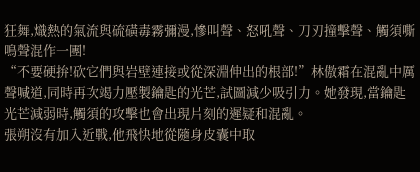狂舞,熾熱的氣流與硫磺毒霧彌漫,慘叫聲、怒吼聲、刀刃撞擊聲、觸須嘶鳴聲混作一團!
“不要硬拚!砍它們與岩壁連接或從深淵伸出的根部!”林傲霜在混亂中厲聲喊道,同時再次竭力壓製鑰匙的光芒,試圖減少吸引力。她發現,當鑰匙光芒減弱時,觸須的攻擊也會出現片刻的遲疑和混亂。
張朔沒有加入近戰,他飛快地從隨身皮囊中取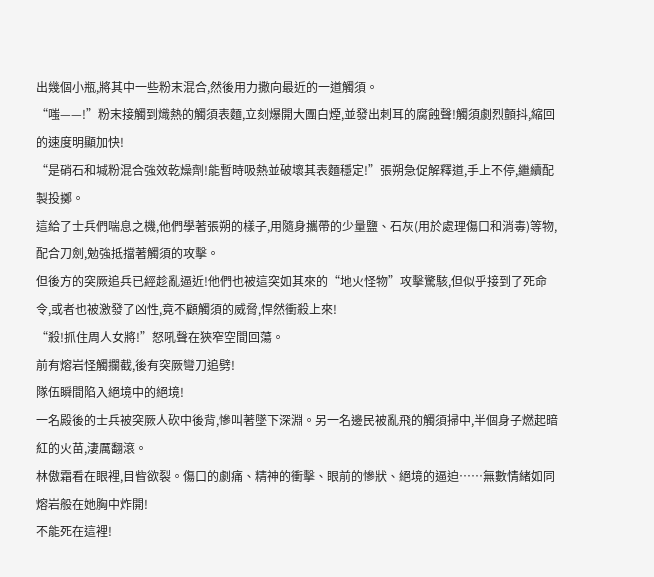出幾個小瓶,將其中一些粉末混合,然後用力撒向最近的一道觸須。
“嗤——!”粉末接觸到熾熱的觸須表麵,立刻爆開大團白煙,並發出刺耳的腐蝕聲!觸須劇烈顫抖,縮回的速度明顯加快!
“是硝石和堿粉混合強效乾燥劑!能暫時吸熱並破壞其表麵穩定!”張朔急促解釋道,手上不停,繼續配製投擲。
這給了士兵們喘息之機,他們學著張朔的樣子,用隨身攜帶的少量鹽、石灰(用於處理傷口和消毒)等物,配合刀劍,勉強抵擋著觸須的攻擊。
但後方的突厥追兵已經趁亂逼近!他們也被這突如其來的“地火怪物”攻擊驚駭,但似乎接到了死命令,或者也被激發了凶性,竟不顧觸須的威脅,悍然衝殺上來!
“殺!抓住周人女將!”怒吼聲在狹窄空間回蕩。
前有熔岩怪觸攔截,後有突厥彎刀追劈!
隊伍瞬間陷入絕境中的絕境!
一名殿後的士兵被突厥人砍中後背,慘叫著墜下深淵。另一名邊民被亂飛的觸須掃中,半個身子燃起暗紅的火苗,淒厲翻滾。
林傲霜看在眼裡,目眥欲裂。傷口的劇痛、精神的衝擊、眼前的慘狀、絕境的逼迫……無數情緒如同熔岩般在她胸中炸開!
不能死在這裡!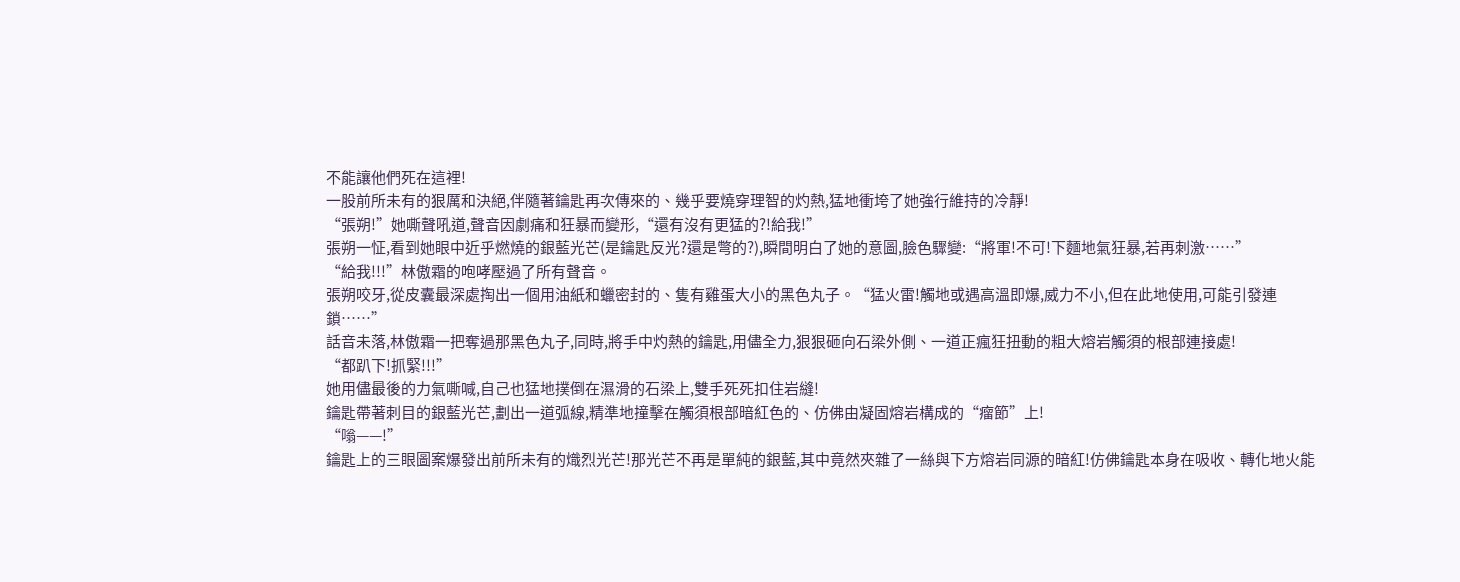不能讓他們死在這裡!
一股前所未有的狠厲和決絕,伴隨著鑰匙再次傳來的、幾乎要燒穿理智的灼熱,猛地衝垮了她強行維持的冷靜!
“張朔!”她嘶聲吼道,聲音因劇痛和狂暴而變形,“還有沒有更猛的?!給我!”
張朔一怔,看到她眼中近乎燃燒的銀藍光芒(是鑰匙反光?還是彆的?),瞬間明白了她的意圖,臉色驟變:“將軍!不可!下麵地氣狂暴,若再刺激……”
“給我!!!”林傲霜的咆哮壓過了所有聲音。
張朔咬牙,從皮囊最深處掏出一個用油紙和蠟密封的、隻有雞蛋大小的黑色丸子。“猛火雷!觸地或遇高溫即爆,威力不小,但在此地使用,可能引發連鎖……”
話音未落,林傲霜一把奪過那黑色丸子,同時,將手中灼熱的鑰匙,用儘全力,狠狠砸向石梁外側、一道正瘋狂扭動的粗大熔岩觸須的根部連接處!
“都趴下!抓緊!!!”
她用儘最後的力氣嘶喊,自己也猛地撲倒在濕滑的石梁上,雙手死死扣住岩縫!
鑰匙帶著刺目的銀藍光芒,劃出一道弧線,精準地撞擊在觸須根部暗紅色的、仿佛由凝固熔岩構成的“瘤節”上!
“嗡——!”
鑰匙上的三眼圖案爆發出前所未有的熾烈光芒!那光芒不再是單純的銀藍,其中竟然夾雜了一絲與下方熔岩同源的暗紅!仿佛鑰匙本身在吸收、轉化地火能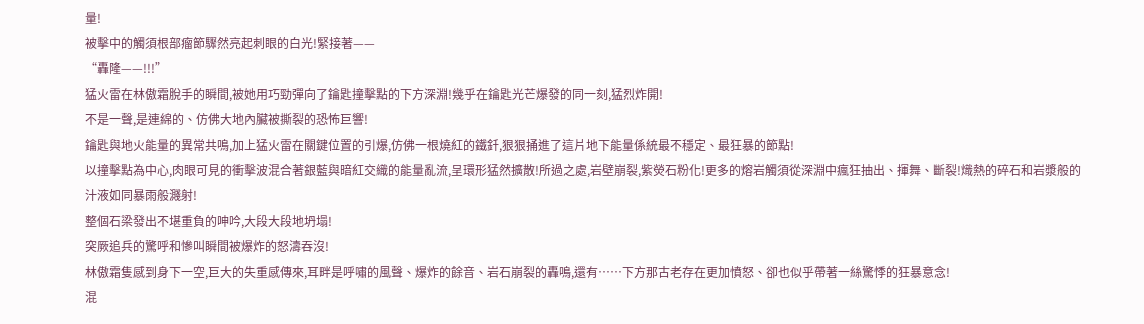量!
被擊中的觸須根部瘤節驟然亮起刺眼的白光!緊接著——
“轟隆——!!!”
猛火雷在林傲霜脫手的瞬間,被她用巧勁彈向了鑰匙撞擊點的下方深淵!幾乎在鑰匙光芒爆發的同一刻,猛烈炸開!
不是一聲,是連綿的、仿佛大地內臟被撕裂的恐怖巨響!
鑰匙與地火能量的異常共鳴,加上猛火雷在關鍵位置的引爆,仿佛一根燒紅的鐵釺,狠狠捅進了這片地下能量係統最不穩定、最狂暴的節點!
以撞擊點為中心,肉眼可見的衝擊波混合著銀藍與暗紅交織的能量亂流,呈環形猛然擴散!所過之處,岩壁崩裂,紫熒石粉化!更多的熔岩觸須從深淵中瘋狂抽出、揮舞、斷裂!熾熱的碎石和岩漿般的汁液如同暴雨般濺射!
整個石梁發出不堪重負的呻吟,大段大段地坍塌!
突厥追兵的驚呼和慘叫瞬間被爆炸的怒濤吞沒!
林傲霜隻感到身下一空,巨大的失重感傳來,耳畔是呼嘯的風聲、爆炸的餘音、岩石崩裂的轟鳴,還有……下方那古老存在更加憤怒、卻也似乎帶著一絲驚悸的狂暴意念!
混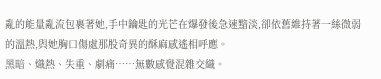亂的能量亂流包裹著她,手中鑰匙的光芒在爆發後急速黯淡,卻依舊維持著一絲微弱的溫熱,與她胸口傷處那股奇異的酥麻感遙相呼應。
黑暗、熾熱、失重、劇痛……無數感覺混雜交織。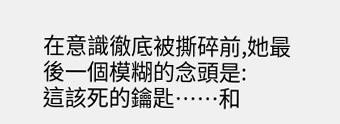在意識徹底被撕碎前,她最後一個模糊的念頭是:
這該死的鑰匙……和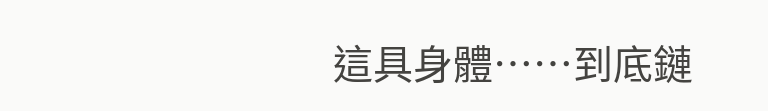這具身體……到底鏈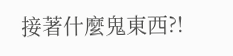接著什麼鬼東西?!